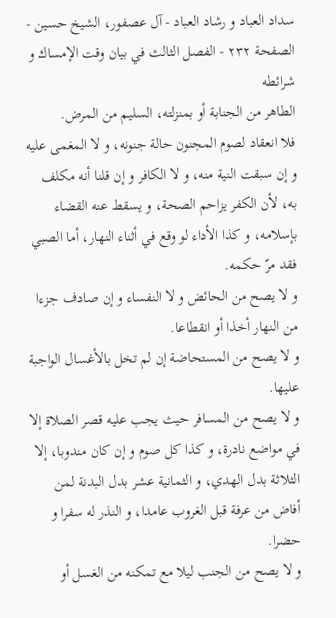سداد العباد و رشاد العباد - آل عصفور، الشيخ حسين - الصفحة ٢٣٢ - الفصل الثالث في بيان وقت الإمساك و شرائطه
الطاهر من الجنابة أو بمنزلته، السليم من المرض.
فلا انعقاد لصوم المجنون حالة جنونه، و لا المغمى عليه و إن سبقت النية منه، و لا الكافر و إن قلنا أنه مكلف به، لأن الكفر يزاحم الصحة، و يسقط عنه القضاء بإسلامه، و كذا الأداء لو وقع في أثناء النهار، أما الصبي فقد مرّ حكمه.
و لا يصح من الحائض و لا النفساء و إن صادف جزءا من النهار أخذا أو انقطاعا.
و لا يصح من المستحاضة إن لم تخل بالأغسال الواجبة عليها.
و لا يصح من المسافر حيث يجب عليه قصر الصلاة إلا في مواضع نادرة، و كذا كل صوم و إن كان مندوبا، إلا الثلاثة بدل الهدي، و الثمانية عشر بدل البدنة لمن أفاض من عرفة قبل الغروب عامدا، و النذر له سفرا و حضرا.
و لا يصح من الجنب ليلا مع تمكنه من الغسل أو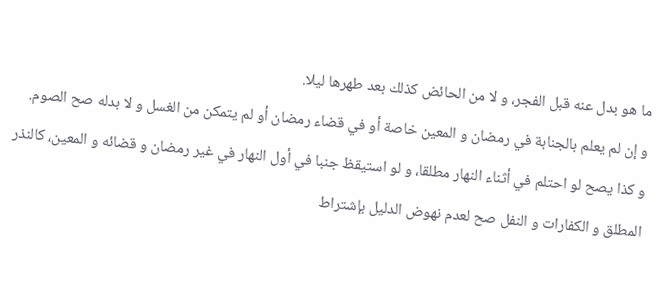ما هو بدل عنه قبل الفجر، و لا من الحائض كذلك بعد طهرها ليلا.
و إن لم يعلم بالجنابة في رمضان و المعين خاصة أو في قضاء رمضان أو لم يتمكن من الغسل و لا بدله صح الصوم.
و كذا يصح لو احتلم في أثناء النهار مطلقا، و لو استيقظ جنبا في أول النهار في غير رمضان و قضائه و المعين، كالنذر المطلق و الكفارات و النفل صح لعدم نهوض الدليل بإشتراط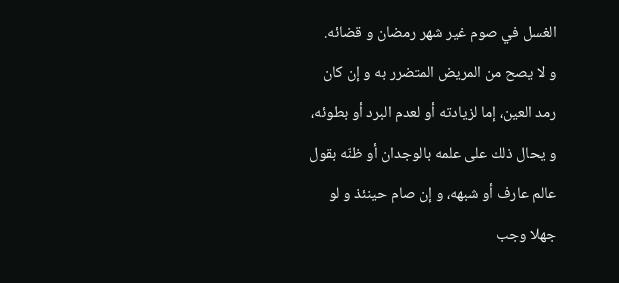الغسل في صوم غير شهر رمضان و قضائه.
و لا يصح من المريض المتضرر به و إن كان رمد العين، إما لزيادته أو لعدم البرد أو بطوئه، و يحال ذلك على علمه بالوجدان أو ظنّه بقول عالم عارف أو شبهه، و إن صام حينئذ و لو جهلا وجب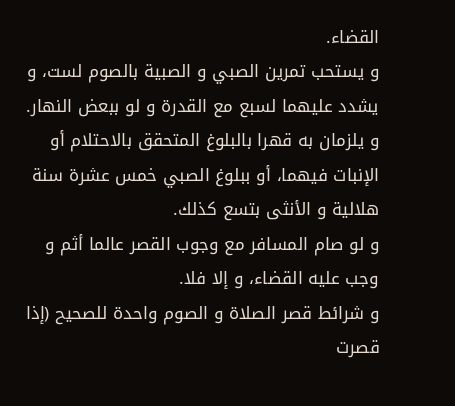القضاء.
و يستحب تمرين الصبي و الصبية بالصوم لست، و يشدد عليهما لسبع مع القدرة و لو ببعض النهار.
و يلزمان به قهرا بالبلوغ المتحقق بالاحتلام أو الإنبات فيهما، أو ببلوغ الصبي خمس عشرة سنة هلالية و الأنثى بتسع كذلك.
و لو صام المسافر مع وجوب القصر عالما أثم و وجب عليه القضاء، و إلا فلا.
و شرائط قصر الصلاة و الصوم واحدة للصحيح (إذا قصرت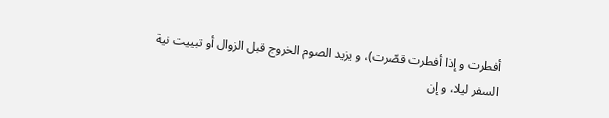أفطرت و إذا أفطرت قصّرت)، و يزيد الصوم الخروج قبل الزوال أو تبييت نية السفر ليلا، و إن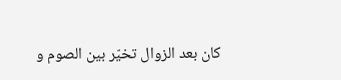كان بعد الزوال تخيّر بين الصوم و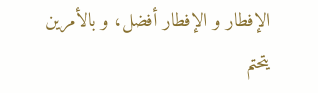الإفطار و الإفطار أفضل، و بالأمرين يتحتم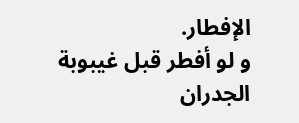الإفطار.
و لو أفطر قبل غيبوبة الجدران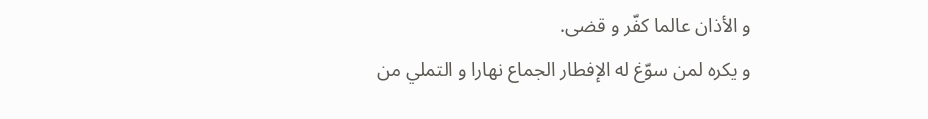و الأذان عالما كفّر و قضى.
و يكره لمن سوّغ له الإفطار الجماع نهارا و التملي من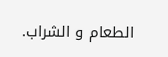الطعام و الشراب.